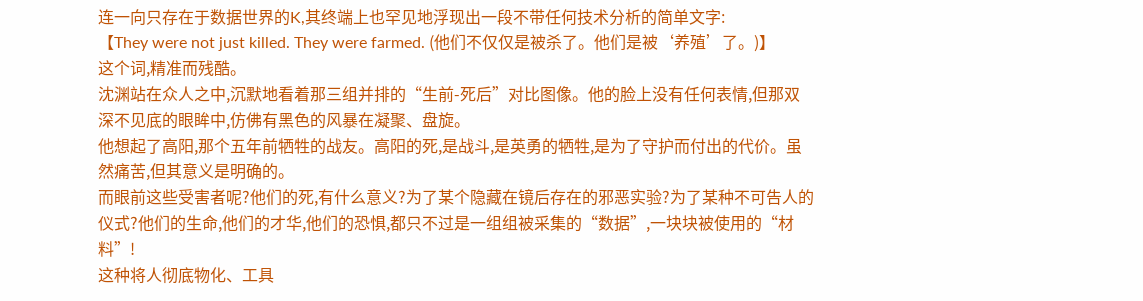连一向只存在于数据世界的K,其终端上也罕见地浮现出一段不带任何技术分析的简单文字:
【They were not just killed. They were farmed. (他们不仅仅是被杀了。他们是被‘养殖’了。)】
这个词,精准而残酷。
沈渊站在众人之中,沉默地看着那三组并排的“生前-死后”对比图像。他的脸上没有任何表情,但那双深不见底的眼眸中,仿佛有黑色的风暴在凝聚、盘旋。
他想起了高阳,那个五年前牺牲的战友。高阳的死,是战斗,是英勇的牺牲,是为了守护而付出的代价。虽然痛苦,但其意义是明确的。
而眼前这些受害者呢?他们的死,有什么意义?为了某个隐藏在镜后存在的邪恶实验?为了某种不可告人的仪式?他们的生命,他们的才华,他们的恐惧,都只不过是一组组被采集的“数据”,一块块被使用的“材料”!
这种将人彻底物化、工具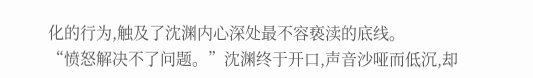化的行为,触及了沈渊内心深处最不容亵渎的底线。
“愤怒解决不了问题。”沈渊终于开口,声音沙哑而低沉,却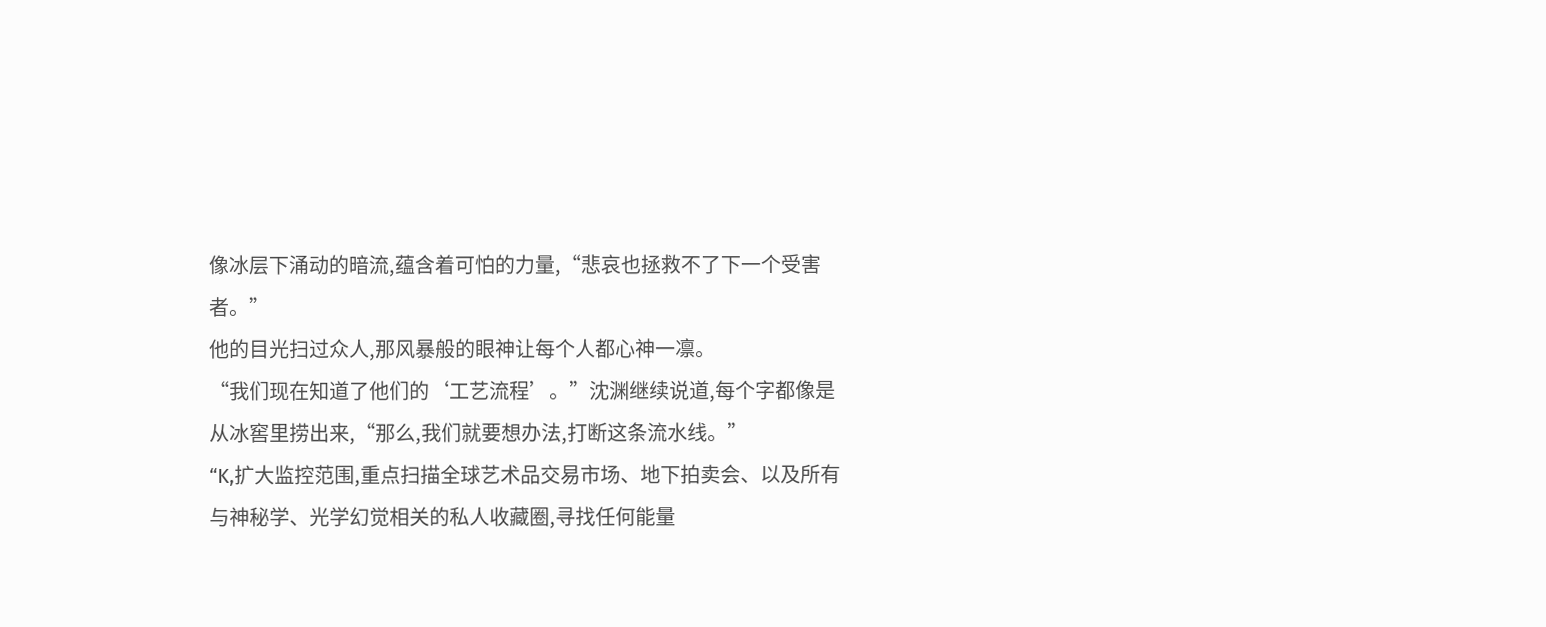像冰层下涌动的暗流,蕴含着可怕的力量,“悲哀也拯救不了下一个受害者。”
他的目光扫过众人,那风暴般的眼神让每个人都心神一凛。
“我们现在知道了他们的‘工艺流程’。”沈渊继续说道,每个字都像是从冰窖里捞出来,“那么,我们就要想办法,打断这条流水线。”
“K,扩大监控范围,重点扫描全球艺术品交易市场、地下拍卖会、以及所有与神秘学、光学幻觉相关的私人收藏圈,寻找任何能量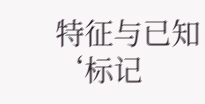特征与已知‘标记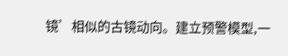镜’相似的古镜动向。建立预警模型,一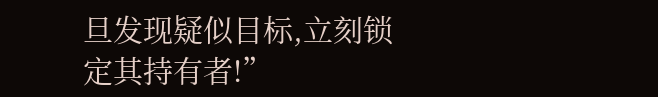旦发现疑似目标,立刻锁定其持有者!”